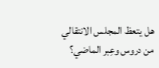هل يتعظ المجلس الانتقالي من دروس وعِبر الماضي؟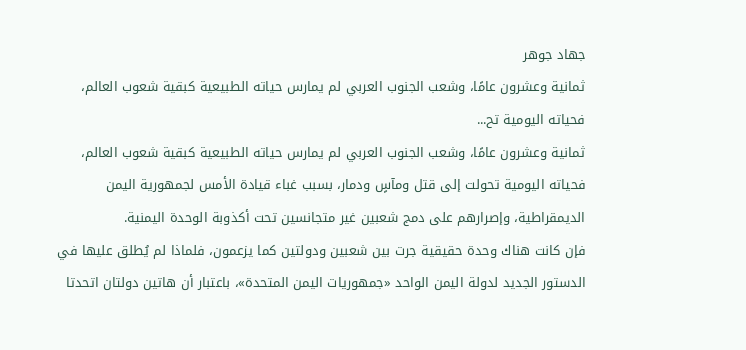جهاد جوهر
ثمانية وعشرون عامًا، وشعب الجنوب العربي لم يمارس حياته الطبيعية كبقية شعوب العالم، فحياته اليومية تح...
ثمانية وعشرون عامًا، وشعب الجنوب العربي لم يمارس حياته الطبيعية كبقية شعوب العالم، فحياته اليومية تحولت إلى قتل ومآسٍ ودمار، بسبب غباء قيادة الأمس لجمهورية اليمن الديمقراطية، وإصرارهم على دمج شعبين غير متجانسين تحت أكذوبة الوحدة اليمنية.
فإن كانت هناك وحدة حقيقية جرت بين شعبين ودولتين كما يزعمون، فلماذا لم يُطلق عليها في الدستور الجديد لدولة اليمن الواحد «جمهوريات اليمن المتحدة»، باعتبار أن هاتين دولتان اتحدتا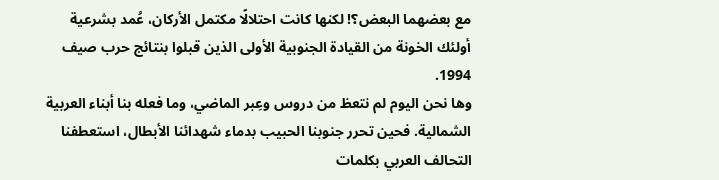مع بعضهما البعض؟! لكنها كانت احتلالًا مكتمل الأركان، عُمد بشرعية أولئك الخونة من القيادة الجنوبية الأولى الذين قبلوا بنتائج حرب صيف 1994.
وها نحن اليوم لم نتعظ من دروس وعِبر الماضي، وما فعله بنا أبناء العربية الشمالية. فحين تحرر جنوبنا الحبيب بدماء شهدائنا الأبطال، استعطفنا التحالف العربي بكلمات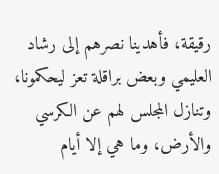رقيقة، فأهدينا نصرهم إلى رشاد العليمي وبعض براقلة تعز ليحكمونا، وتنازل المجلس لهم عن الكرسي والأرض، وما هي إلا أيام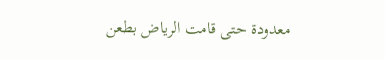معدودة حتى قامت الرياض بطعن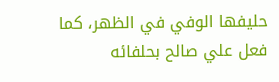حليفها الوفي في الظهر، كما فعل علي صالح بحلفائه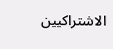الاشتراكيين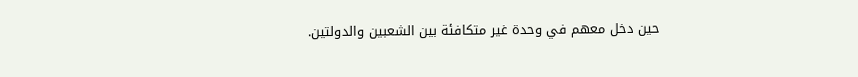حين دخل معهم في وحدة غير متكافئة بين الشعبين والدولتين.